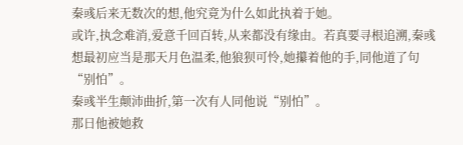秦彧后来无数次的想,他究竟为什么如此执着于她。
或许,执念难消,爱意千回百转,从来都没有缘由。若真要寻根追溯,秦彧想最初应当是那天月色温柔,他狼狈可怜,她攥着他的手,同他道了句“别怕”。
秦彧半生颠沛曲折,第一次有人同他说“别怕”。
那日他被她救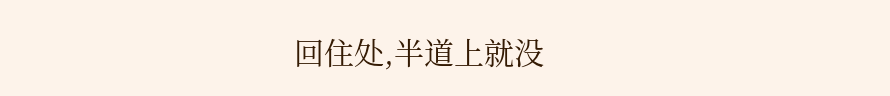回住处,半道上就没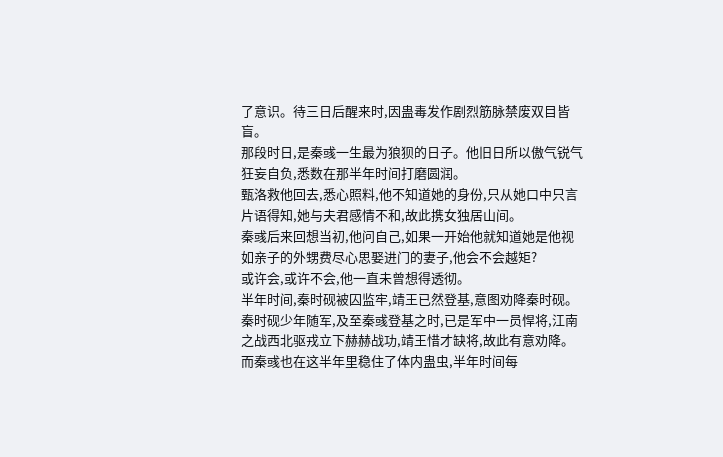了意识。待三日后醒来时,因蛊毒发作剧烈筋脉禁废双目皆盲。
那段时日,是秦彧一生最为狼狈的日子。他旧日所以傲气锐气狂妄自负,悉数在那半年时间打磨圆润。
甄洛救他回去,悉心照料,他不知道她的身份,只从她口中只言片语得知,她与夫君感情不和,故此携女独居山间。
秦彧后来回想当初,他问自己,如果一开始他就知道她是他视如亲子的外甥费尽心思娶进门的妻子,他会不会越矩?
或许会,或许不会,他一直未曾想得透彻。
半年时间,秦时砚被囚监牢,靖王已然登基,意图劝降秦时砚。
秦时砚少年随军,及至秦彧登基之时,已是军中一员悍将,江南之战西北驱戎立下赫赫战功,靖王惜才缺将,故此有意劝降。
而秦彧也在这半年里稳住了体内蛊虫,半年时间每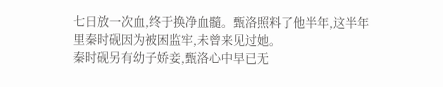七日放一次血,终于换净血髓。甄洛照料了他半年,这半年里秦时砚因为被困监牢,未曾来见过她。
秦时砚另有幼子娇妾,甄洛心中早已无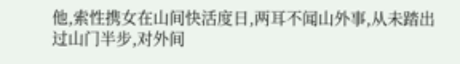他,索性携女在山间快活度日,两耳不闻山外事,从未踏出过山门半步,对外间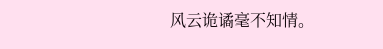风云诡谲毫不知情。